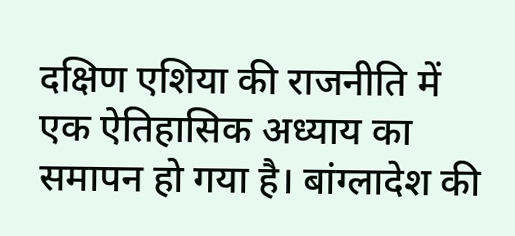दक्षिण एशिया की राजनीति में एक ऐतिहासिक अध्याय का समापन हो गया है। बांग्लादेश की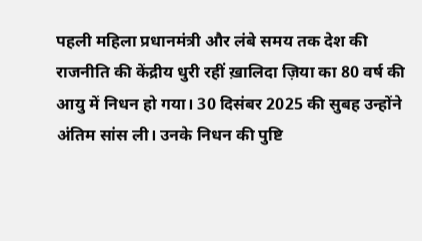पहली महिला प्रधानमंत्री और लंबे समय तक देश की राजनीति की केंद्रीय धुरी रहीं ख़ालिदा ज़िया का 80 वर्ष की आयु में निधन हो गया। 30 दिसंबर 2025 की सुबह उन्होंने अंतिम सांस ली। उनके निधन की पुष्टि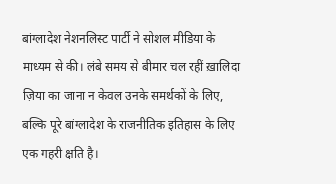बांग्लादेश नेशनलिस्ट पार्टी ने सोशल मीडिया के माध्यम से की। लंबे समय से बीमार चल रहीं ख़ालिदा ज़िया का जाना न केवल उनके समर्थकों के लिए, बल्कि पूरे बांग्लादेश के राजनीतिक इतिहास के लिए एक गहरी क्षति है।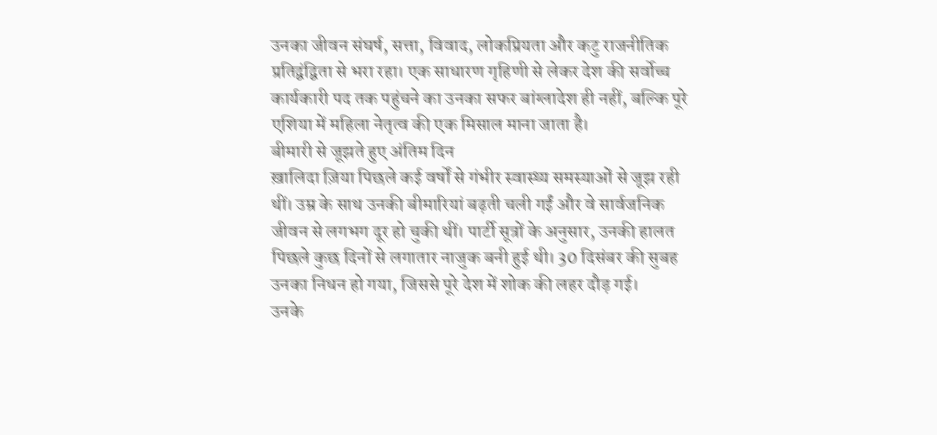उनका जीवन संघर्ष, सत्ता, विवाद, लोकप्रियता और कटु राजनीतिक प्रतिद्वंद्विता से भरा रहा। एक साधारण गृहिणी से लेकर देश की सर्वोच्च कार्यकारी पद तक पहुंचने का उनका सफर बांग्लादेश ही नहीं, बल्कि पूरे एशिया में महिला नेतृत्व की एक मिसाल माना जाता है।
बीमारी से जूझते हुए अंतिम दिन
ख़ालिदा ज़िया पिछले कई वर्षों से गंभीर स्वास्थ्य समस्याओं से जूझ रही थीं। उम्र के साथ उनकी बीमारियां बढ़ती चली गईं और वे सार्वजनिक जीवन से लगभग दूर हो चुकी थीं। पार्टी सूत्रों के अनुसार, उनकी हालत पिछले कुछ दिनों से लगातार नाजुक बनी हुई थी। 30 दिसंबर की सुबह उनका निधन हो गया, जिससे पूरे देश में शोक की लहर दौड़ गई।
उनके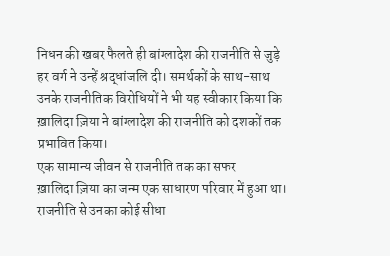निधन की खबर फैलते ही बांग्लादेश की राजनीति से जुड़े हर वर्ग ने उन्हें श्रद्धांजलि दी। समर्थकों के साथ-साथ उनके राजनीतिक विरोधियों ने भी यह स्वीकार किया कि ख़ालिदा ज़िया ने बांग्लादेश की राजनीति को दशकों तक प्रभावित किया।
एक सामान्य जीवन से राजनीति तक का सफर
ख़ालिदा ज़िया का जन्म एक साधारण परिवार में हुआ था। राजनीति से उनका कोई सीधा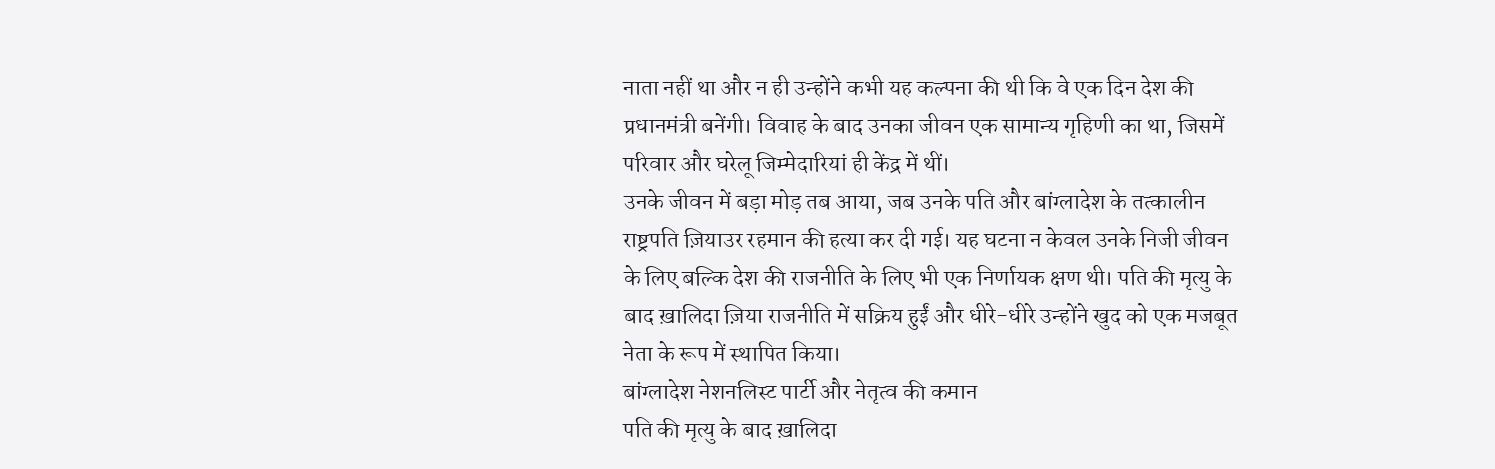नाता नहीं था और न ही उन्होंने कभी यह कल्पना की थी कि वे एक दिन देश की प्रधानमंत्री बनेंगी। विवाह के बाद उनका जीवन एक सामान्य गृहिणी का था, जिसमें परिवार और घरेलू जिम्मेदारियां ही केंद्र में थीं।
उनके जीवन में बड़ा मोड़ तब आया, जब उनके पति और बांग्लादेश के तत्कालीन राष्ट्रपति ज़ियाउर रहमान की हत्या कर दी गई। यह घटना न केवल उनके निजी जीवन के लिए बल्कि देश की राजनीति के लिए भी एक निर्णायक क्षण थी। पति की मृत्यु के बाद ख़ालिदा ज़िया राजनीति में सक्रिय हुईं और धीरे-धीरे उन्होंने खुद को एक मजबूत नेता के रूप में स्थापित किया।
बांग्लादेश नेशनलिस्ट पार्टी और नेतृत्व की कमान
पति की मृत्यु के बाद ख़ालिदा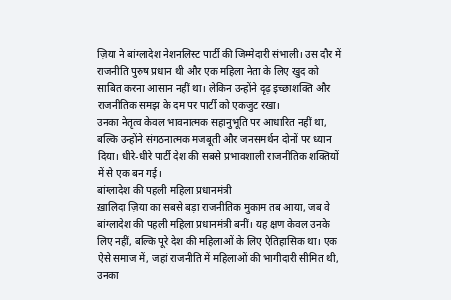ज़िया ने बांग्लादेश नेशनलिस्ट पार्टी की जिम्मेदारी संभाली। उस दौर में राजनीति पुरुष प्रधान थी और एक महिला नेता के लिए खुद को साबित करना आसान नहीं था। लेकिन उन्होंने दृढ़ इच्छाशक्ति और राजनीतिक समझ के दम पर पार्टी को एकजुट रखा।
उनका नेतृत्व केवल भावनात्मक सहानुभूति पर आधारित नहीं था, बल्कि उन्होंने संगठनात्मक मजबूती और जनसमर्थन दोनों पर ध्यान दिया। धीरे-धीरे पार्टी देश की सबसे प्रभावशाली राजनीतिक शक्तियों में से एक बन गई।
बांग्लादेश की पहली महिला प्रधानमंत्री
ख़ालिदा ज़िया का सबसे बड़ा राजनीतिक मुकाम तब आया, जब वे बांग्लादेश की पहली महिला प्रधानमंत्री बनीं। यह क्षण केवल उनके लिए नहीं, बल्कि पूरे देश की महिलाओं के लिए ऐतिहासिक था। एक ऐसे समाज में, जहां राजनीति में महिलाओं की भागीदारी सीमित थी, उनका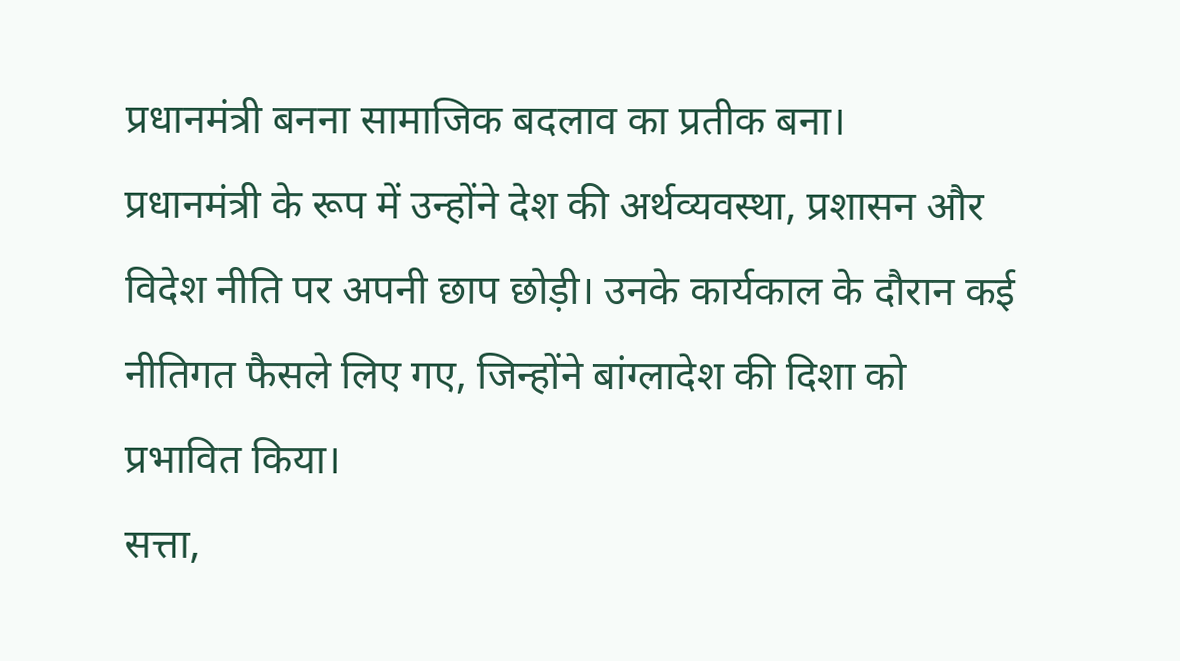प्रधानमंत्री बनना सामाजिक बदलाव का प्रतीक बना।
प्रधानमंत्री के रूप में उन्होंने देश की अर्थव्यवस्था, प्रशासन और विदेश नीति पर अपनी छाप छोड़ी। उनके कार्यकाल के दौरान कई नीतिगत फैसले लिए गए, जिन्होंने बांग्लादेश की दिशा को प्रभावित किया।
सत्ता,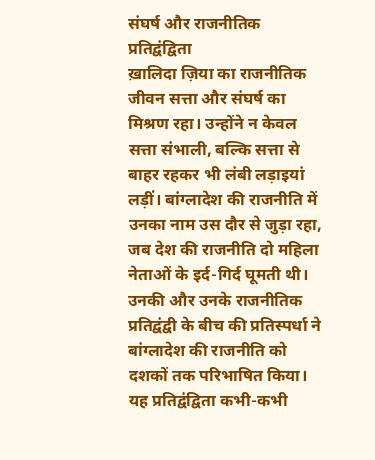संघर्ष और राजनीतिक प्रतिद्वंद्विता
ख़ालिदा ज़िया का राजनीतिक जीवन सत्ता और संघर्ष का मिश्रण रहा। उन्होंने न केवल सत्ता संभाली, बल्कि सत्ता से बाहर रहकर भी लंबी लड़ाइयां लड़ीं। बांग्लादेश की राजनीति में उनका नाम उस दौर से जुड़ा रहा, जब देश की राजनीति दो महिला नेताओं के इर्द-गिर्द घूमती थी।
उनकी और उनके राजनीतिक प्रतिद्वंद्वी के बीच की प्रतिस्पर्धा ने बांग्लादेश की राजनीति को दशकों तक परिभाषित किया। यह प्रतिद्वंद्विता कभी-कभी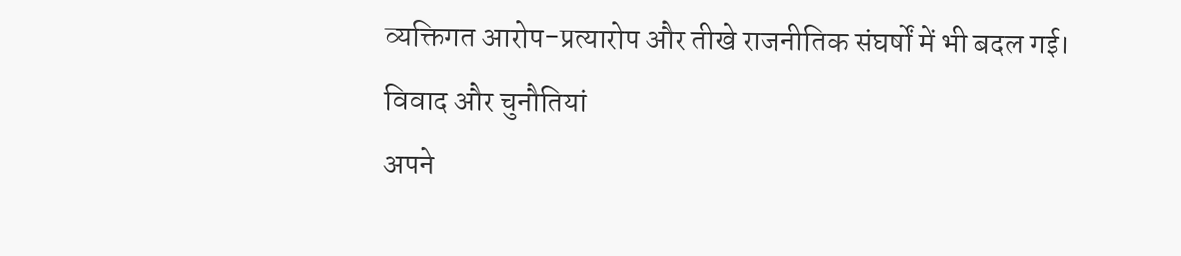व्यक्तिगत आरोप-प्रत्यारोप और तीखे राजनीतिक संघर्षों में भी बदल गई।
विवाद और चुनौतियां
अपने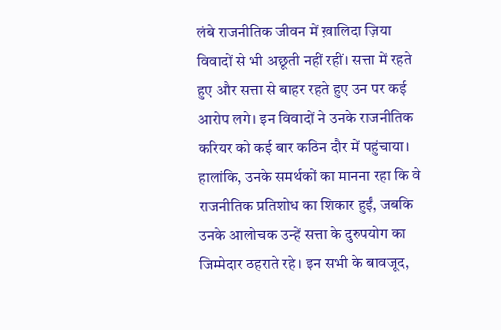लंबे राजनीतिक जीवन में ख़ालिदा ज़िया विवादों से भी अछूती नहीं रहीं। सत्ता में रहते हुए और सत्ता से बाहर रहते हुए उन पर कई आरोप लगे। इन विवादों ने उनके राजनीतिक करियर को कई बार कठिन दौर में पहुंचाया।
हालांकि, उनके समर्थकों का मानना रहा कि वे राजनीतिक प्रतिशोध का शिकार हुईं, जबकि उनके आलोचक उन्हें सत्ता के दुरुपयोग का जिम्मेदार ठहराते रहे। इन सभी के बावजूद,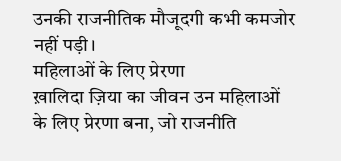उनकी राजनीतिक मौजूदगी कभी कमजोर नहीं पड़ी।
महिलाओं के लिए प्रेरणा
ख़ालिदा ज़िया का जीवन उन महिलाओं के लिए प्रेरणा बना, जो राजनीति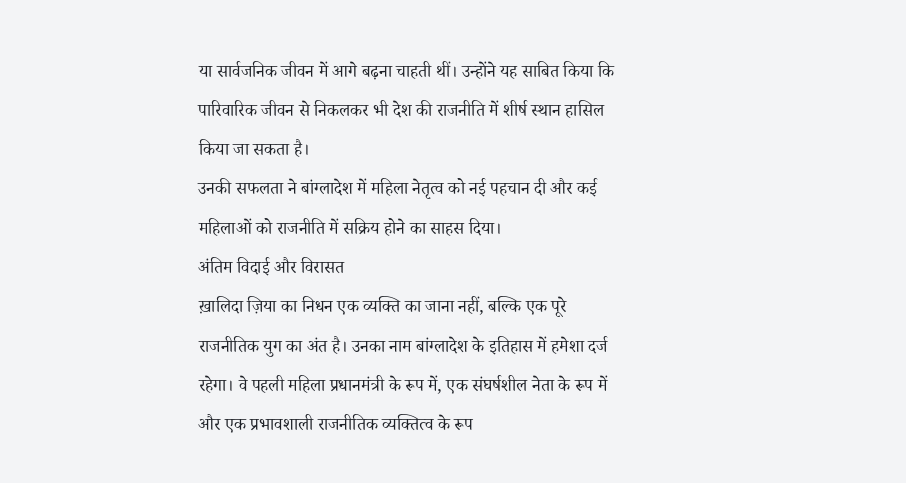या सार्वजनिक जीवन में आगे बढ़ना चाहती थीं। उन्होंने यह साबित किया कि पारिवारिक जीवन से निकलकर भी देश की राजनीति में शीर्ष स्थान हासिल किया जा सकता है।
उनकी सफलता ने बांग्लादेश में महिला नेतृत्व को नई पहचान दी और कई महिलाओं को राजनीति में सक्रिय होने का साहस दिया।
अंतिम विदाई और विरासत
ख़ालिदा ज़िया का निधन एक व्यक्ति का जाना नहीं, बल्कि एक पूरे राजनीतिक युग का अंत है। उनका नाम बांग्लादेश के इतिहास में हमेशा दर्ज रहेगा। वे पहली महिला प्रधानमंत्री के रूप में, एक संघर्षशील नेता के रूप में और एक प्रभावशाली राजनीतिक व्यक्तित्व के रूप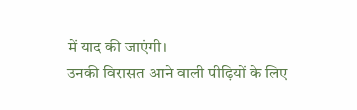में याद की जाएंगी।
उनकी विरासत आने वाली पीढ़ियों के लिए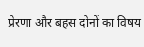प्रेरणा और बहस दोनों का विषय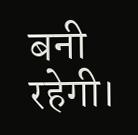बनी रहेगी।